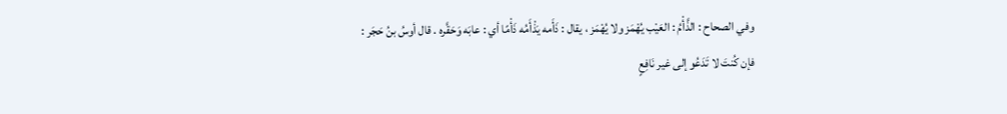وفي الصحاح : الذَّأْمُ : العَيْب يُهْمَز ولا يُهْمَز ، يقال : ذَأَمه يَذْأَمُه ذَأْمًا أي : عابَه وَحَقَّره . قال أوسُ بنُ حَجَر :
فإن كُنتَ لا تَدَعُو إلى غير نَافِعٍ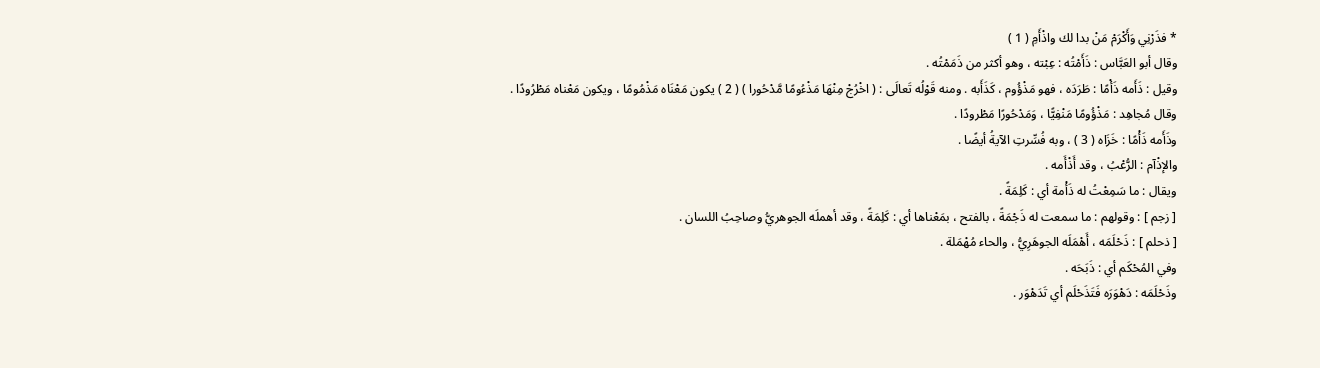* فذَرْنِي وَأَكْرَمْ مَنْ بدا لك واذْأَمِ ( 1 )
وقال أبو العَبَّاس : ذَأَمْتُه : عِبْته ، وهو أكثر من ذَمَمْتُه .
وقيل : ذَأَمه ذَأْمًا : طَرَدَه ، فهو مَذْؤُوم ، كَذَأَبه . ومنه قَوْلُه تَعالَى : ( اخْرُجْ مِنْهَا مَذْءُومًا مَّدْحُورا ) ( 2 ) يكون مَعْنَاه مَذْمُومًا ، ويكون مَعْناه مَطْرُودًا .
وقال مُجاهِد : مَذْؤُومًا مَنْفِيًّا ، وَمَدْحُورًا مَطْرودًا .
وذَأَمه ذَأْمًا : خَزَاه ( 3 ) ، وبه فُسِّرتِ الآيةُ أيضًا .
والإذْآم : الرُّعْبُ ، وقد أَذْأَمه .
ويقال : ما سَمِعْتُ له ذَأْمة أي : كَلِمَةً .
[ زجم ] : وقولهم : ما سمعت له ذَجْمَةً ، بالفتح ، بمَعْناها أي : كَلِمَةً ، وقد أهملَه الجوهريُّ وصاحِبُ اللسان .
[ ذحلم ] : ذَحْلَمَه ، أَهْمَلَه الجوهَرِيُّ ، والحاء مُهْمَلة .
وفي المُحْكَم أي : ذَبَحَه .
وذَحْلَمَه : دَهْوَرَه فَتَذَحْلَم أي تَدَهْوَر .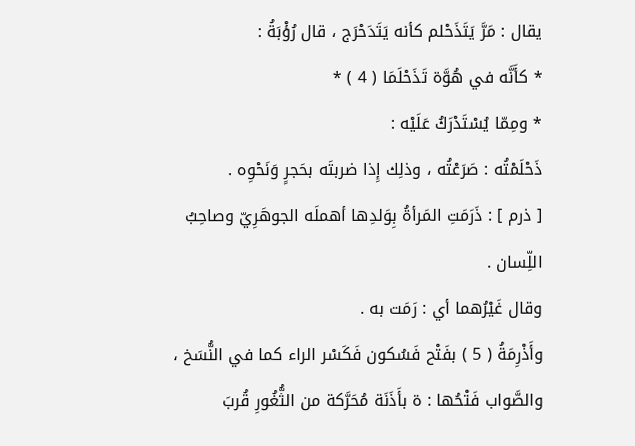يقال : مَرَّ يَتَذَحْلم كأنه يَتَدَحْرَج ، قال رُؤْبَةُ :
* كأَنَّه في هُوَّة تَذَحْلَمَا ( 4 ) *
* ومِمّا يُسْتَدْرَكُ عَلَيْه :
ذَحْلَمْتُه : صَرَعْتُه ، وذلِك إِذا ضربتَه بحَجرٍ وَنَحْوِه .
[ ذرم ] : ذَرَمَتِ المَرأةُ بِوَلدِها أهملَه الجوهَرِيّ وصاحِبُ اللِّسان .
وقال غَيْرُهما أي : رَمَت به .
وأَذْرِمَةُ ( 5 ) بفَتْح فَسُكون فَكَسْر الراء كما في النُّسَخ ، والصَّواب فَتْحُها : ة بأَذَنَة مُحَرَّكة من الثُّغُورِ قُربَ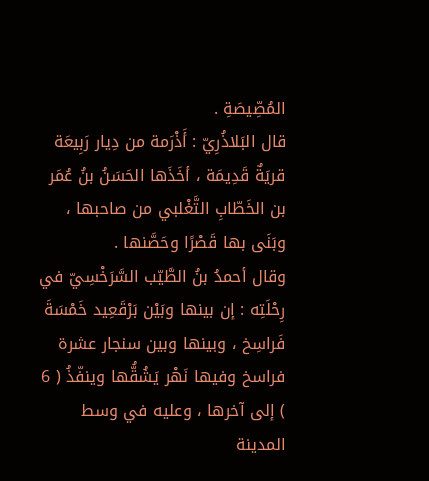المُصِّيصَةِ .
قال البَلاذُرِيّ : أَذْرَمة من دِيار رَبِيعَة قريَةٌ قَدِيمَة ، أخَذَها الحَسَنُ بنُ عُمَر بن الخَطّابِ التَّغْلبي من صاحبها ، وبَنَى بها قَصْرًا وحَصَّنها .
وقال أحمدُ بنُ الطَّيّب السَّرَخْسِيّ في رِحْلَتِه : إن بينها وبَيْن بَرْقَعِيد خَمْسَةَ فَراسِخ ، وبينها وبين سنجار عشرة فراسخ وفيها نَهْر يَشُقُّها وينفّذُ ( 6 ) إلى آخرها ، وعليه في وسط المدينة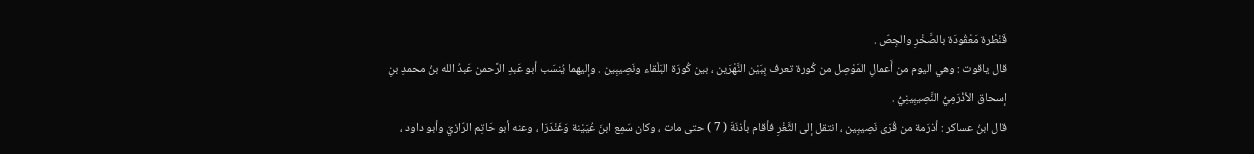قَنْطْرة مَعْقُودَة بالصَّخْرِ والجِصّ .
قال ياقوت : وهي اليوم من أَعمالِ المَوْصِل من كُورة تعرف بِبَيْن النَّهْرَين ، بين كُورَة البَلْقاء ونَصِيبِين . وإليهما يُنسَب أبو عَبدِ الرَّحمن عَبدُ الله بنُ محمدِ بنِ إسحاق الأذْرَمِيُّ النَّصِيبِينِيُّ .
قال ابنُ عساكر : أذرَمة من قُرَى نَصِيبِين ، انتقل إلى الثَّغْرِ فأقام بأذنَةَ ( 7 ) حتى مات ، وكان سَمِع ابنَ عُيَيْنة وَغَنْدَرَا ، وعنه أبو حَاتِم الرّازيّ وأبو داود ،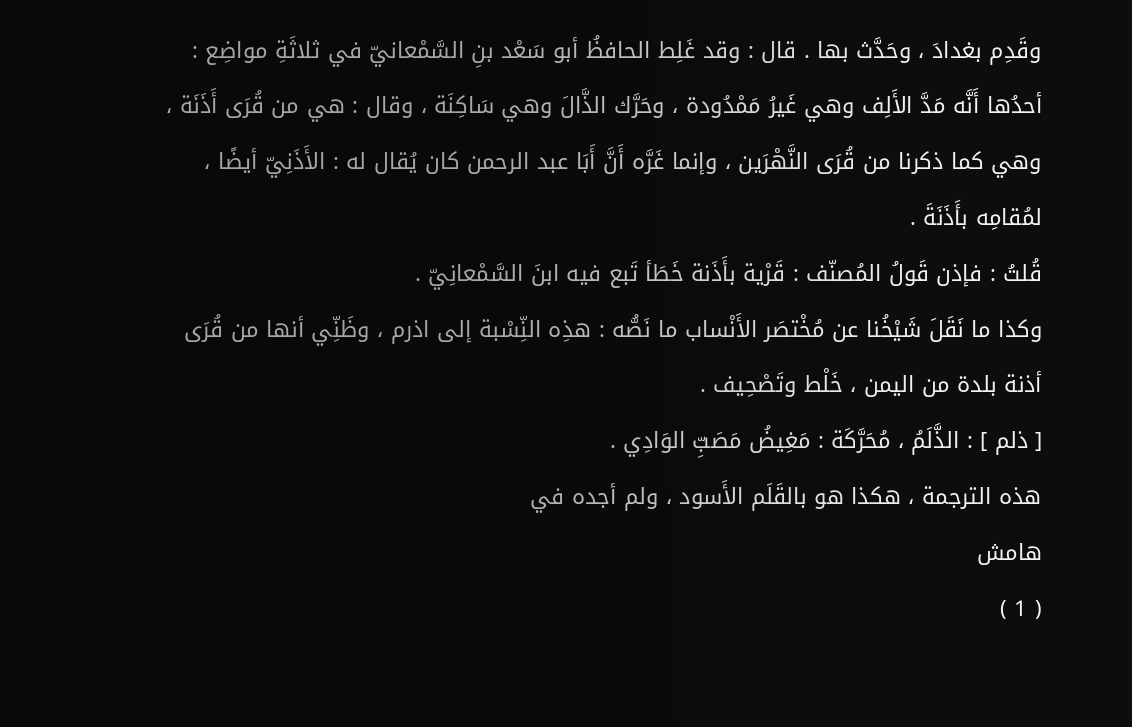وقَدِم بغدادَ ، وحَدَّث بها . قال : وقد غَلِط الحافظُ أبو سَعْد بنِ السَّمْعانيّ في ثلاثَةِ مواضِع : أحدُها أَنَّه مَدَّ الأَلِف وهي غَيرُ مَمْدُودة ، وحَرَّك الذَّالَ وهي سَاكِنَة ، وقال : هي من قُرَى أَذَنَة ، وهي كما ذكرنا من قُرَى النَّهْرَين ، وإنما غَرَّه أَنَّ أَبَا عبد الرحمن كان يُقال له : الأَذَنِيّ أيضًا ، لمُقامِه بأَذَنَةَ .
قُلتُ : فإذن قَولُ المُصنّف : قَرْية بأَذَنة خَطَأ تَبع فيه ابنَ السَّمْعانِيّ .
وكذا ما نَقَلَ شَيْخُنا عن مُخْتصَر الأَنْساب ما نَصُّه : هذِه النِّسْبة إلى اذرم ، وظَنِّي أنها من قُرَى أذنة بلدة من اليمن ، خَلْط وتَصْحِيف .
[ ذلم ] : الذَّلَمُ ، مُحَرَّكَة : مَغِيضُ مَصَبِّ الوَادِي .
هذه الترجمة ، هكذا هو بالقَلَم الأَسود ، ولم أجده في
هامش
( 1 )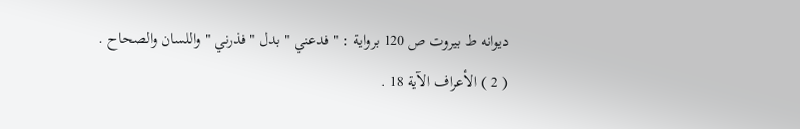ديوانه ط بيروت ص 120 برواية : " فدعني " بدل " فذرني " واللسان والصحاح .
( 2 ) الأعراف الآية 18 .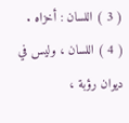( 3 ) اللسان : أخزاه .
( 4 ) اللسان ، وليس في ديوان رؤبة ،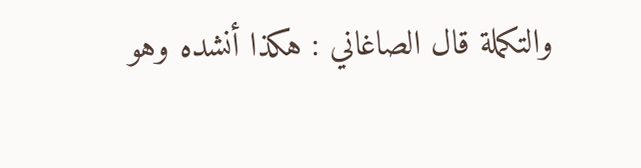والتكملة قال الصاغاني : هكذا أنشده وهو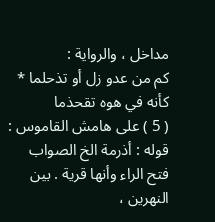مداخل ، والرواية :
كم من عدو زل أو تذحلما * كأنه في هوه تقحذما
( 5 ) على هامش القاموس : قوله : أذرمة الخ الصواب فتح الراء وأنها قرية . بين النهرين ،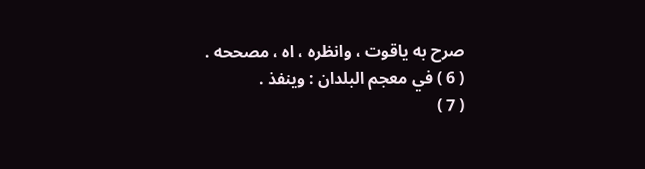صرح به ياقوت ، وانظره ، اه ، مصححه .
( 6 ) في معجم البلدان : وينفذ .
( 7 )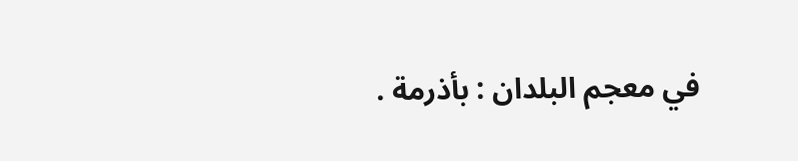في معجم البلدان : بأذرمة .